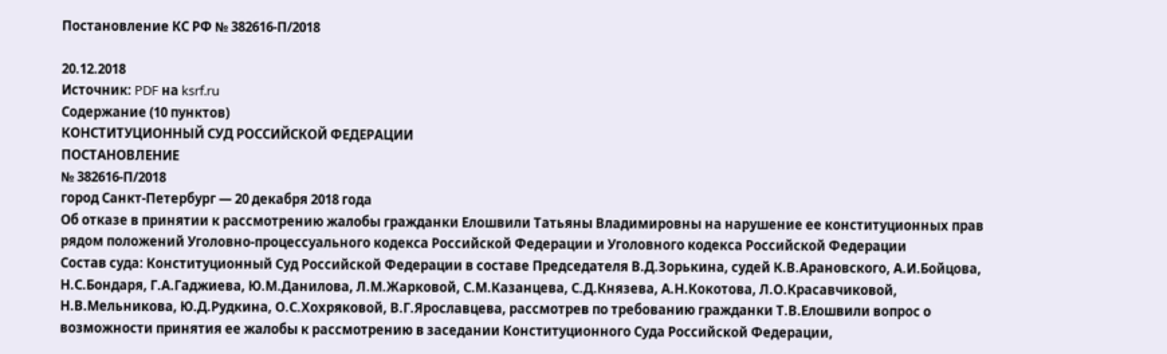Постановление КС РФ № 382616-П/2018

20.12.2018
Источник: PDF на ksrf.ru
Содержание (10 пунктов)
КОНСТИТУЦИОННЫЙ СУД РОССИЙСКОЙ ФЕДЕРАЦИИ
ПОСТАНОВЛЕНИЕ
№ 382616-П/2018
город Санкт-Петербург — 20 декабря 2018 года
Об отказе в принятии к рассмотрению жалобы гражданки Елошвили Татьяны Владимировны на нарушение ее конституционных прав рядом положений Уголовно-процессуального кодекса Российской Федерации и Уголовного кодекса Российской Федерации
Состав суда: Конституционный Суд Российской Федерации в составе Председателя В.Д.Зорькина, судей К.В.Арановского, А.И.Бойцова, Н.С.Бондаря, Г.А.Гаджиева, Ю.М.Данилова, Л.М.Жарковой, С.М.Казанцева, С.Д.Князева, А.Н.Кокотова, Л.О.Красавчиковой, Н.В.Мельникова, Ю.Д.Рудкина, О.С.Хохряковой, В.Г.Ярославцева, рассмотрев по требованию гражданки Т.В.Елошвили вопрос о возможности принятия ее жалобы к рассмотрению в заседании Конституционного Суда Российской Федерации,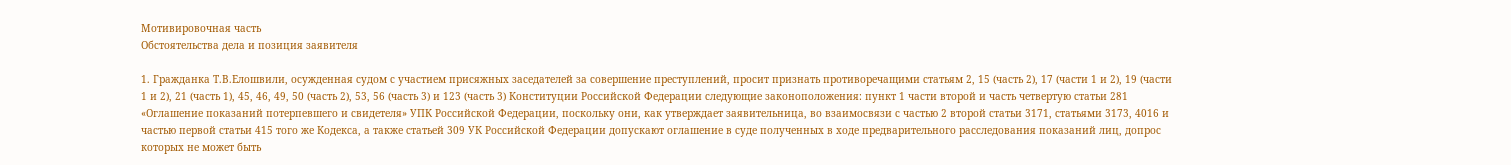Мотивировочная часть
Обстоятельства дела и позиция заявителя

1. Гражданка Т.В.Елошвили, осужденная судом с участием присяжных заседателей за совершение преступлений, просит признать противоречащими статьям 2, 15 (часть 2), 17 (части 1 и 2), 19 (части 1 и 2), 21 (часть 1), 45, 46, 49, 50 (часть 2), 53, 56 (часть 3) и 123 (часть 3) Конституции Российской Федерации следующие законоположения: пункт 1 части второй и часть четвертую статьи 281 «Оглашение показаний потерпевшего и свидетеля» УПК Российской Федерации, поскольку они, как утверждает заявительница, во взаимосвязи с частью 2 второй статьи 3171, статьями 3173, 4016 и частью первой статьи 415 того же Кодекса, а также статьей 309 УК Российской Федерации допускают оглашение в суде полученных в ходе предварительного расследования показаний лиц, допрос которых не может быть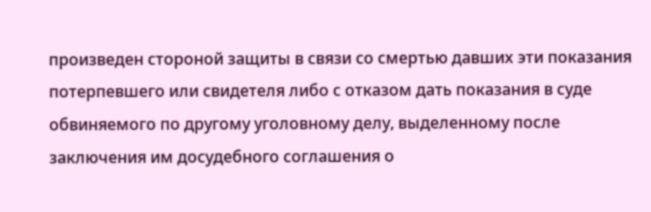произведен стороной защиты в связи со смертью давших эти показания потерпевшего или свидетеля либо с отказом дать показания в суде обвиняемого по другому уголовному делу, выделенному после заключения им досудебного соглашения о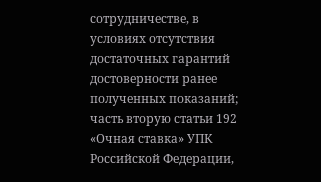сотрудничестве, в условиях отсутствия достаточных гарантий достоверности ранее полученных показаний; часть вторую статьи 192 «Очная ставка» УПК Российской Федерации,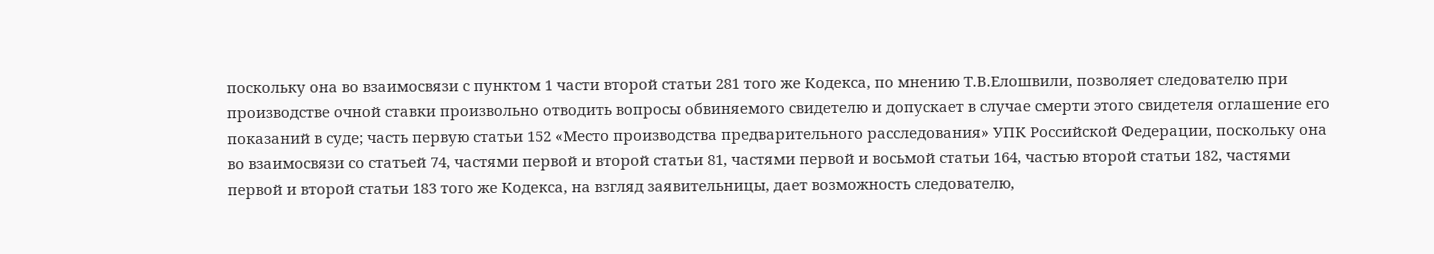поскольку она во взаимосвязи с пунктом 1 части второй статьи 281 того же Кодекса, по мнению Т.В.Елошвили, позволяет следователю при производстве очной ставки произвольно отводить вопросы обвиняемого свидетелю и допускает в случае смерти этого свидетеля оглашение его показаний в суде; часть первую статьи 152 «Место производства предварительного расследования» УПК Российской Федерации, поскольку она во взаимосвязи со статьей 74, частями первой и второй статьи 81, частями первой и восьмой статьи 164, частью второй статьи 182, частями первой и второй статьи 183 того же Кодекса, на взгляд заявительницы, дает возможность следователю,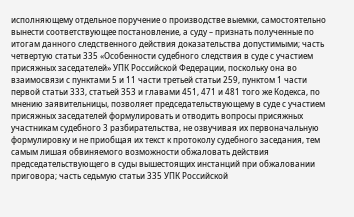исполняющему отдельное поручение о производстве выемки, самостоятельно вынести соответствующее постановление, а суду – признать полученные по итогам данного следственного действия доказательства допустимыми; часть четвертую статьи 335 «Особенности судебного следствия в суде с участием присяжных заседателей» УПК Российской Федерации, поскольку она во взаимосвязи с пунктами 5 и 11 части третьей статьи 259, пунктом 1 части первой статьи 333, статьей 353 и главами 451, 471 и 481 того же Кодекса, по мнению заявительницы, позволяет председательствующему в суде с участием присяжных заседателей формулировать и отводить вопросы присяжных участникам судебного 3 разбирательства, не озвучивая их первоначальную формулировку и не приобщая их текст к протоколу судебного заседания, тем самым лишая обвиняемого возможности обжаловать действия председательствующего в суды вышестоящих инстанций при обжаловании приговора; часть седьмую статьи 335 УПК Российской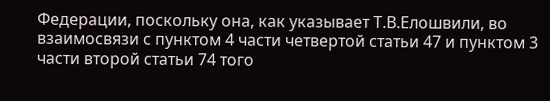Федерации, поскольку она, как указывает Т.В.Елошвили, во взаимосвязи с пунктом 4 части четвертой статьи 47 и пунктом 3 части второй статьи 74 того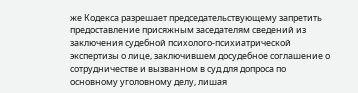же Кодекса разрешает председательствующему запретить предоставление присяжным заседателям сведений из заключения судебной психолого-психиатрической экспертизы о лице, заключившем досудебное соглашение о сотрудничестве и вызванном в суд для допроса по основному уголовному делу, лишая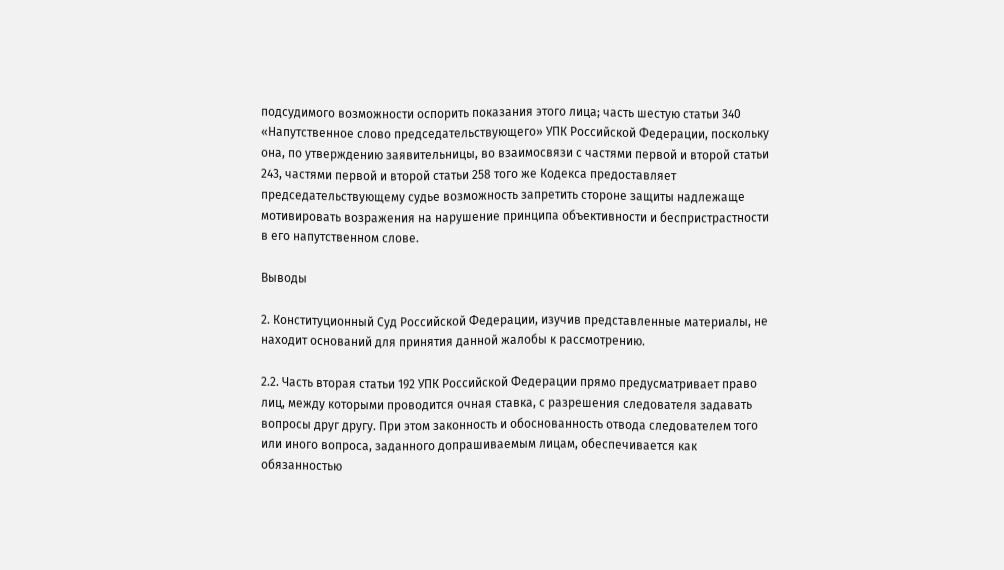подсудимого возможности оспорить показания этого лица; часть шестую статьи 340 «Напутственное слово председательствующего» УПК Российской Федерации, поскольку она, по утверждению заявительницы, во взаимосвязи с частями первой и второй статьи 243, частями первой и второй статьи 258 того же Кодекса предоставляет председательствующему судье возможность запретить стороне защиты надлежаще мотивировать возражения на нарушение принципа объективности и беспристрастности в его напутственном слове.

Выводы

2. Конституционный Суд Российской Федерации, изучив представленные материалы, не находит оснований для принятия данной жалобы к рассмотрению.

2.2. Часть вторая статьи 192 УПК Российской Федерации прямо предусматривает право лиц, между которыми проводится очная ставка, с разрешения следователя задавать вопросы друг другу. При этом законность и обоснованность отвода следователем того или иного вопроса, заданного допрашиваемым лицам, обеспечивается как обязанностью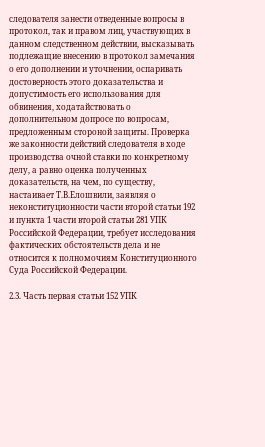следователя занести отведенные вопросы в протокол, так и правом лиц, участвующих в данном следственном действии, высказывать подлежащие внесению в протокол замечания о его дополнении и уточнении, оспаривать достоверность этого доказательства и допустимость его использования для обвинения, ходатайствовать о дополнительном допросе по вопросам, предложенным стороной защиты. Проверка же законности действий следователя в ходе производства очной ставки по конкретному делу, а равно оценка полученных доказательств, на чем, по существу, настаивает Т.В.Елошвили, заявляя о неконституционности части второй статьи 192 и пункта 1 части второй статьи 281 УПК Российской Федерации, требует исследования фактических обстоятельств дела и не относится к полномочиям Конституционного Суда Российской Федерации.

2.3. Часть первая статьи 152 УПК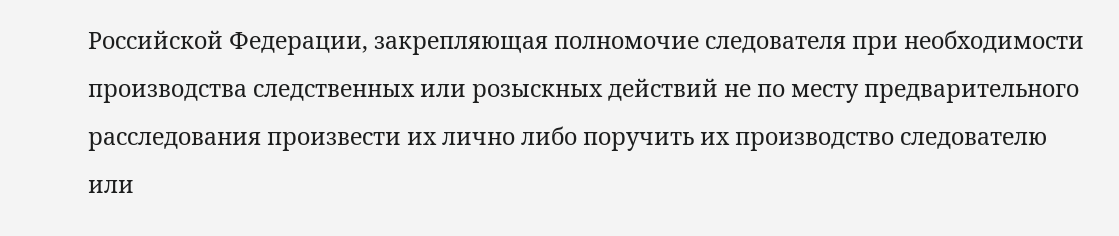Российской Федерации, закрепляющая полномочие следователя при необходимости производства следственных или розыскных действий не по месту предварительного расследования произвести их лично либо поручить их производство следователю или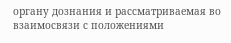органу дознания и рассматриваемая во взаимосвязи с положениями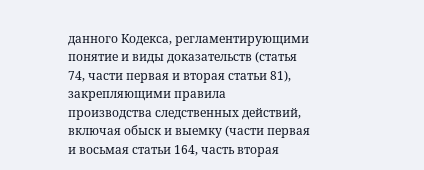данного Кодекса, регламентирующими понятие и виды доказательств (статья 74, части первая и вторая статьи 81), закрепляющими правила производства следственных действий, включая обыск и выемку (части первая и восьмая статьи 164, часть вторая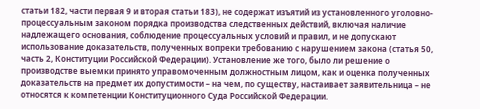статьи 182, части первая 9 и вторая статьи 183), не содержат изъятий из установленного уголовно- процессуальным законом порядка производства следственных действий, включая наличие надлежащего основания, соблюдение процессуальных условий и правил, и не допускают использование доказательств, полученных вопреки требованию с нарушением закона (статья 50, часть 2, Конституции Российской Федерации). Установление же того, было ли решение о производстве выемки принято управомоченным должностным лицом, как и оценка полученных доказательств на предмет их допустимости – на чем, по существу, настаивает заявительница – не относятся к компетенции Конституционного Суда Российской Федерации.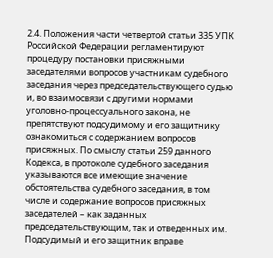2.4. Положения части четвертой статьи 335 УПК Российской Федерации регламентируют процедуру постановки присяжными заседателями вопросов участникам судебного заседания через председательствующего судью и, во взаимосвязи с другими нормами уголовно-процессуального закона, не препятствуют подсудимому и его защитнику ознакомиться с содержанием вопросов присяжных. По смыслу статьи 259 данного Кодекса, в протоколе судебного заседания указываются все имеющие значение обстоятельства судебного заседания, в том числе и содержание вопросов присяжных заседателей – как заданных председательствующим, так и отведенных им. Подсудимый и его защитник вправе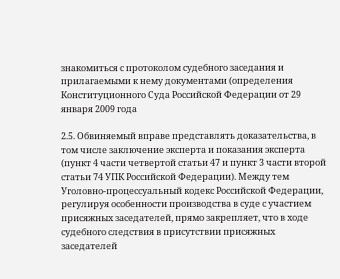знакомиться с протоколом судебного заседания и прилагаемыми к нему документами (определения Конституционного Суда Российской Федерации от 29 января 2009 года

2.5. Обвиняемый вправе представлять доказательства, в том числе заключение эксперта и показания эксперта (пункт 4 части четвертой статьи 47 и пункт 3 части второй статьи 74 УПК Российской Федерации). Между тем Уголовно-процессуальный кодекс Российской Федерации, регулируя особенности производства в суде с участием присяжных заседателей, прямо закрепляет, что в ходе судебного следствия в присутствии присяжных заседателей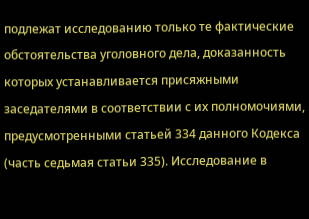подлежат исследованию только те фактические обстоятельства уголовного дела, доказанность которых устанавливается присяжными заседателями в соответствии с их полномочиями, предусмотренными статьей 334 данного Кодекса (часть седьмая статьи 335). Исследование в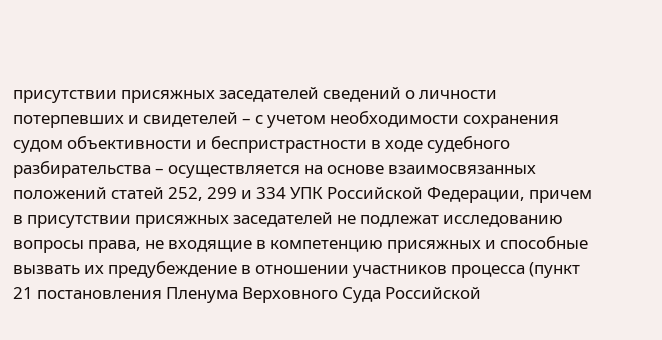присутствии присяжных заседателей сведений о личности потерпевших и свидетелей – с учетом необходимости сохранения судом объективности и беспристрастности в ходе судебного разбирательства – осуществляется на основе взаимосвязанных положений статей 252, 299 и 334 УПК Российской Федерации, причем в присутствии присяжных заседателей не подлежат исследованию вопросы права, не входящие в компетенцию присяжных и способные вызвать их предубеждение в отношении участников процесса (пункт 21 постановления Пленума Верховного Суда Российской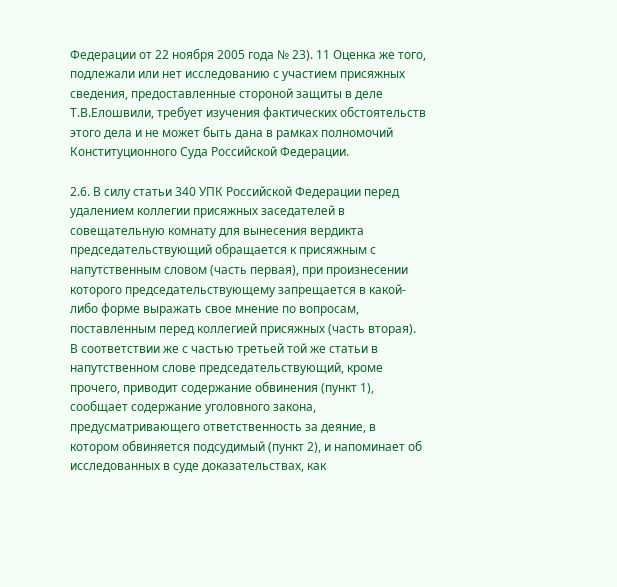Федерации от 22 ноября 2005 года № 23). 11 Оценка же того, подлежали или нет исследованию с участием присяжных сведения, предоставленные стороной защиты в деле Т.В.Елошвили, требует изучения фактических обстоятельств этого дела и не может быть дана в рамках полномочий Конституционного Суда Российской Федерации.

2.6. В силу статьи 340 УПК Российской Федерации перед удалением коллегии присяжных заседателей в совещательную комнату для вынесения вердикта председательствующий обращается к присяжным с напутственным словом (часть первая), при произнесении которого председательствующему запрещается в какой-либо форме выражать свое мнение по вопросам, поставленным перед коллегией присяжных (часть вторая). В соответствии же с частью третьей той же статьи в напутственном слове председательствующий, кроме прочего, приводит содержание обвинения (пункт 1), сообщает содержание уголовного закона, предусматривающего ответственность за деяние, в котором обвиняется подсудимый (пункт 2), и напоминает об исследованных в суде доказательствах, как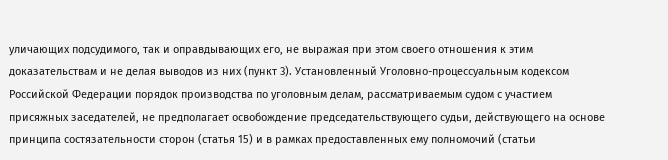уличающих подсудимого, так и оправдывающих его, не выражая при этом своего отношения к этим доказательствам и не делая выводов из них (пункт 3). Установленный Уголовно-процессуальным кодексом Российской Федерации порядок производства по уголовным делам, рассматриваемым судом с участием присяжных заседателей, не предполагает освобождение председательствующего судьи, действующего на основе принципа состязательности сторон (статья 15) и в рамках предоставленных ему полномочий (статьи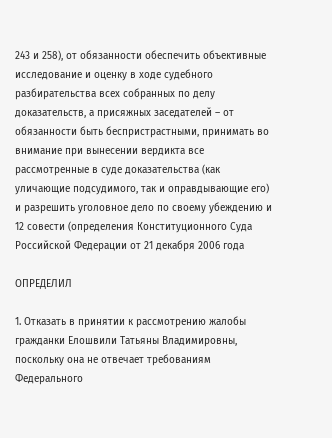243 и 258), от обязанности обеспечить объективные исследование и оценку в ходе судебного разбирательства всех собранных по делу доказательств, а присяжных заседателей – от обязанности быть беспристрастными, принимать во внимание при вынесении вердикта все рассмотренные в суде доказательства (как уличающие подсудимого, так и оправдывающие его) и разрешить уголовное дело по своему убеждению и 12 совести (определения Конституционного Суда Российской Федерации от 21 декабря 2006 года

ОПРЕДЕЛИЛ

1. Отказать в принятии к рассмотрению жалобы гражданки Елошвили Татьяны Владимировны, поскольку она не отвечает требованиям Федерального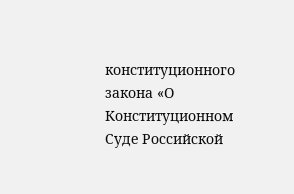конституционного закона «О Конституционном Суде Российской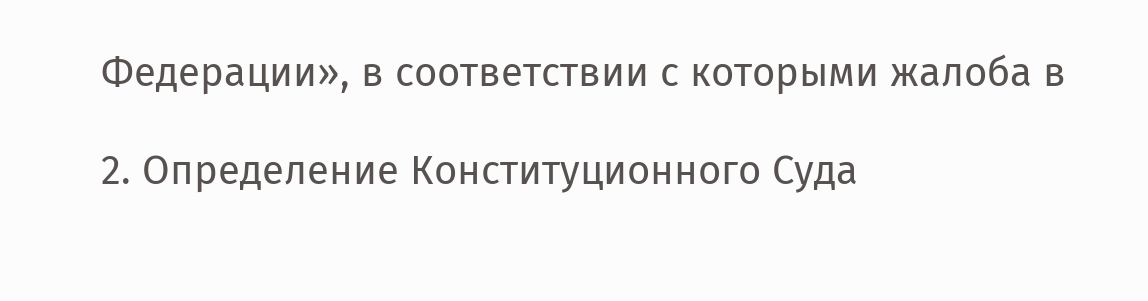Федерации», в соответствии с которыми жалоба в

2. Определение Конституционного Суда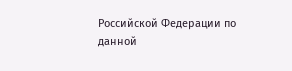Российской Федерации по данной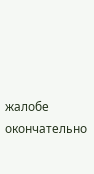жалобе окончательно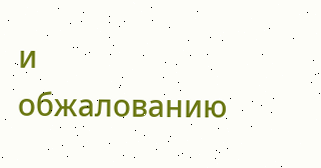и обжалованию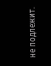не подлежит.